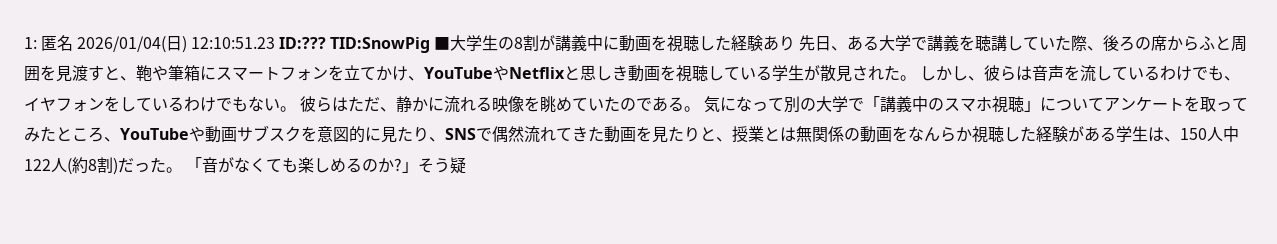1: 匿名 2026/01/04(日) 12:10:51.23 ID:??? TID:SnowPig ■大学生の8割が講義中に動画を視聴した経験あり 先日、ある大学で講義を聴講していた際、後ろの席からふと周囲を見渡すと、鞄や筆箱にスマートフォンを立てかけ、YouTubeやNetflixと思しき動画を視聴している学生が散見された。 しかし、彼らは音声を流しているわけでも、イヤフォンをしているわけでもない。 彼らはただ、静かに流れる映像を眺めていたのである。 気になって別の大学で「講義中のスマホ視聴」についてアンケートを取ってみたところ、YouTubeや動画サブスクを意図的に見たり、SNSで偶然流れてきた動画を見たりと、授業とは無関係の動画をなんらか視聴した経験がある学生は、150人中122人(約8割)だった。 「音がなくても楽しめるのか?」そう疑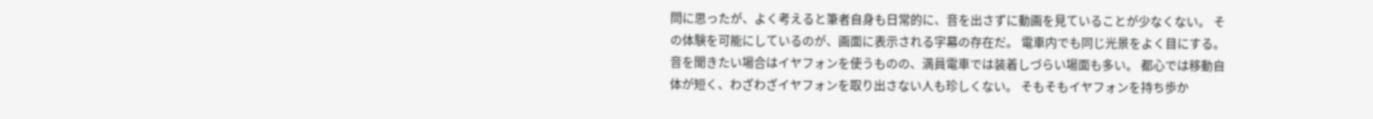問に思ったが、よく考えると筆者自身も日常的に、音を出さずに動画を見ていることが少なくない。 その体験を可能にしているのが、画面に表示される字幕の存在だ。 電車内でも同じ光景をよく目にする。 音を聞きたい場合はイヤフォンを使うものの、満員電車では装着しづらい場面も多い。 都心では移動自体が短く、わざわざイヤフォンを取り出さない人も珍しくない。 そもそもイヤフォンを持ち歩か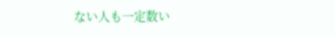ない人も一定数い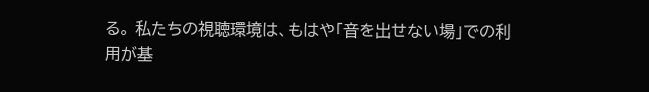る。 私たちの視聴環境は、もはや「音を出せない場」での利用が基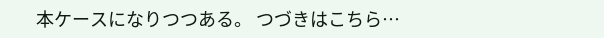本ケースになりつつある。 つづきはこちら…